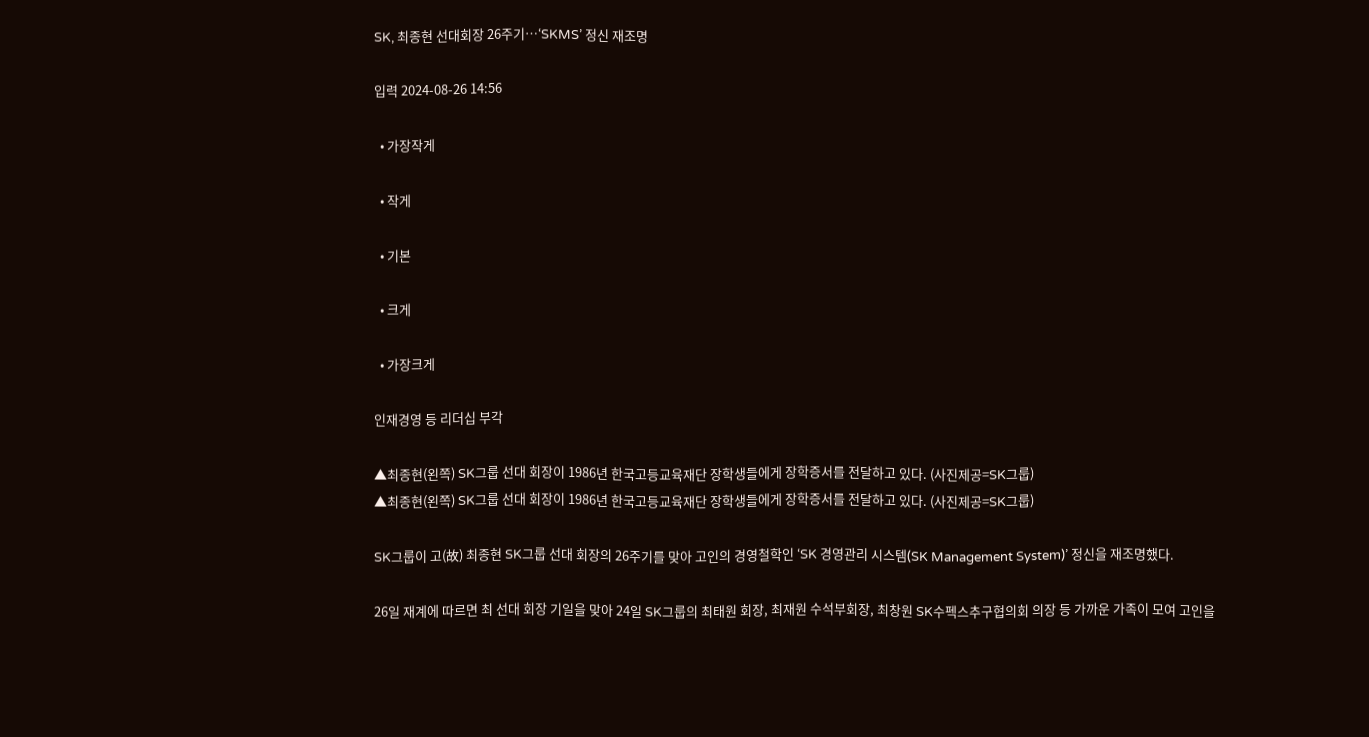SK, 최종현 선대회장 26주기…‘SKMS’ 정신 재조명

입력 2024-08-26 14:56

  • 가장작게

  • 작게

  • 기본

  • 크게

  • 가장크게

인재경영 등 리더십 부각

▲최종현(왼쪽) SK그룹 선대 회장이 1986년 한국고등교육재단 장학생들에게 장학증서를 전달하고 있다. (사진제공=SK그룹)
▲최종현(왼쪽) SK그룹 선대 회장이 1986년 한국고등교육재단 장학생들에게 장학증서를 전달하고 있다. (사진제공=SK그룹)

SK그룹이 고(故) 최종현 SK그룹 선대 회장의 26주기를 맞아 고인의 경영철학인 ‘SK 경영관리 시스템(SK Management System)’ 정신을 재조명했다.

26일 재계에 따르면 최 선대 회장 기일을 맞아 24일 SK그룹의 최태원 회장, 최재원 수석부회장, 최창원 SK수펙스추구협의회 의장 등 가까운 가족이 모여 고인을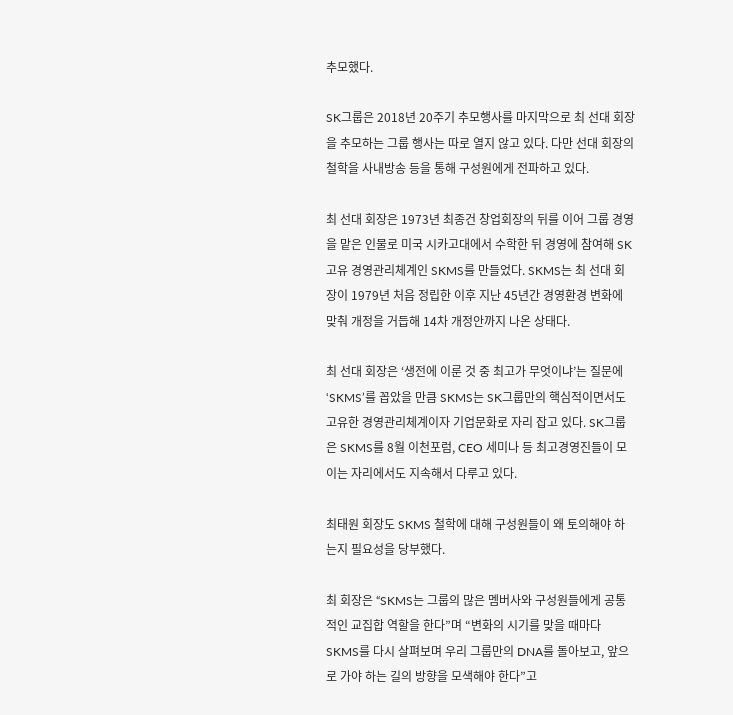추모했다.

SK그룹은 2018년 20주기 추모행사를 마지막으로 최 선대 회장을 추모하는 그룹 행사는 따로 열지 않고 있다. 다만 선대 회장의 철학을 사내방송 등을 통해 구성원에게 전파하고 있다.

최 선대 회장은 1973년 최종건 창업회장의 뒤를 이어 그룹 경영을 맡은 인물로 미국 시카고대에서 수학한 뒤 경영에 참여해 SK 고유 경영관리체계인 SKMS를 만들었다. SKMS는 최 선대 회장이 1979년 처음 정립한 이후 지난 45년간 경영환경 변화에 맞춰 개정을 거듭해 14차 개정안까지 나온 상태다.

최 선대 회장은 ‘생전에 이룬 것 중 최고가 무엇이냐’는 질문에 ‘SKMS’를 꼽았을 만큼 SKMS는 SK그룹만의 핵심적이면서도 고유한 경영관리체계이자 기업문화로 자리 잡고 있다. SK그룹은 SKMS를 8월 이천포럼, CEO 세미나 등 최고경영진들이 모이는 자리에서도 지속해서 다루고 있다.

최태원 회장도 SKMS 철학에 대해 구성원들이 왜 토의해야 하는지 필요성을 당부했다.

최 회장은 “SKMS는 그룹의 많은 멤버사와 구성원들에게 공통적인 교집합 역할을 한다”며 “변화의 시기를 맞을 때마다 SKMS를 다시 살펴보며 우리 그룹만의 DNA를 돌아보고, 앞으로 가야 하는 길의 방향을 모색해야 한다”고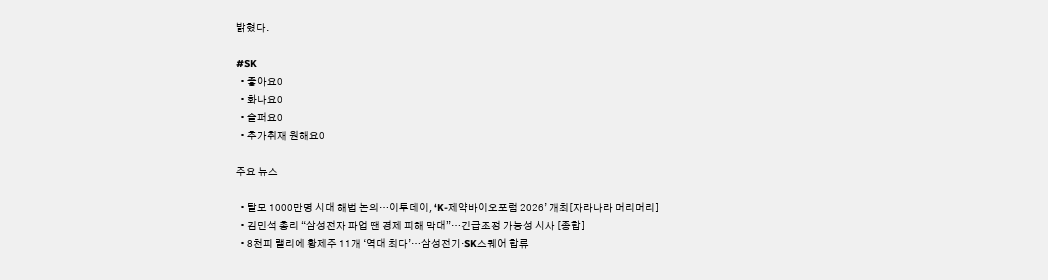밝혔다.

#SK
  • 좋아요0
  • 화나요0
  • 슬퍼요0
  • 추가취재 원해요0

주요 뉴스

  • 탈모 1000만명 시대 해법 논의…이투데이, ‘K-제약바이오포럼 2026’ 개최[자라나라 머리머리]
  • 김민석 총리 “삼성전자 파업 땐 경제 피해 막대”…긴급조정 가능성 시사 [종합]
  • 8천피 랠리에 황제주 11개 ‘역대 최다’…삼성전기·SK스퀘어 합류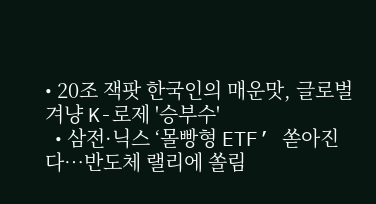• 20조 잭팟 한국인의 매운맛, 글로벌 겨냥 K-로제 '승부수'
  • 삼전·닉스 ‘몰빵형 ETF’ 쏟아진다…반도체 랠리에 쏠림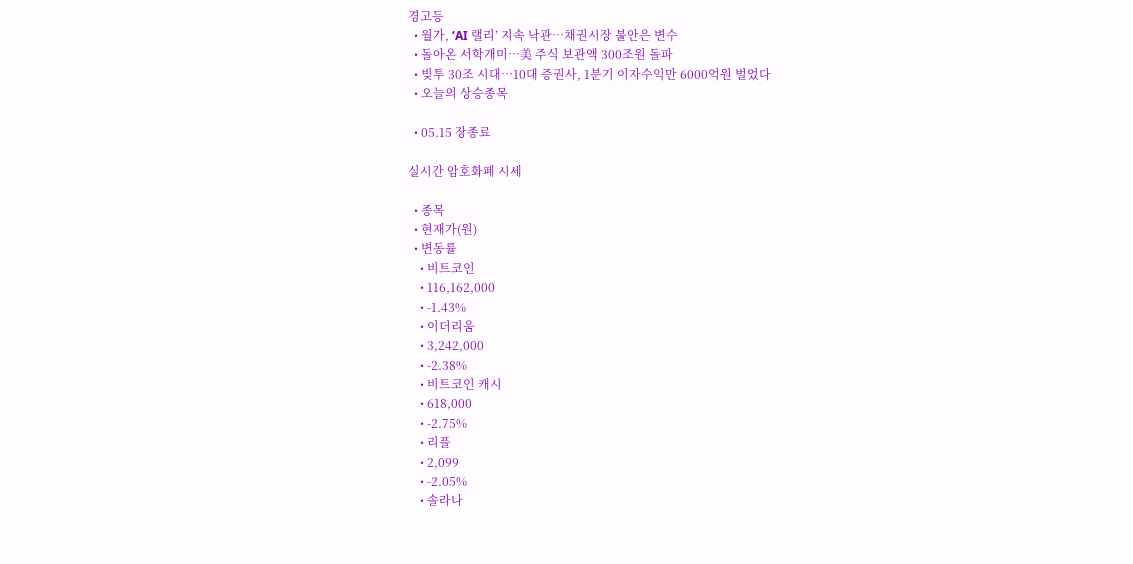경고등
  • 월가, ‘AI 랠리’ 지속 낙관…채권시장 불안은 변수
  • 돌아온 서학개미…美 주식 보관액 300조원 돌파
  • 빚투 30조 시대…10대 증권사, 1분기 이자수익만 6000억원 벌었다
  • 오늘의 상승종목

  • 05.15 장종료

실시간 암호화폐 시세

  • 종목
  • 현재가(원)
  • 변동률
    • 비트코인
    • 116,162,000
    • -1.43%
    • 이더리움
    • 3,242,000
    • -2.38%
    • 비트코인 캐시
    • 618,000
    • -2.75%
    • 리플
    • 2,099
    • -2.05%
    • 솔라나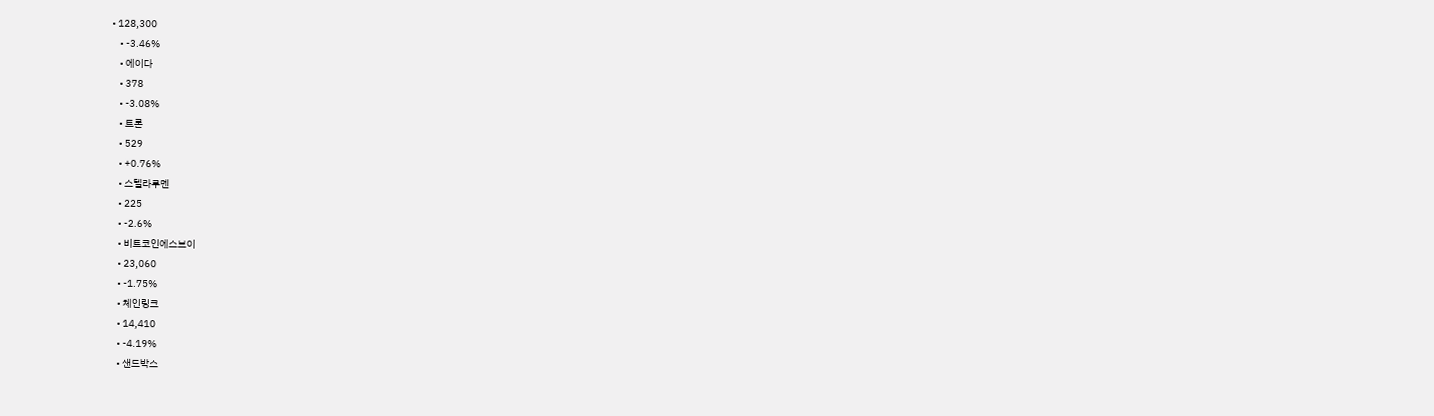• 128,300
    • -3.46%
    • 에이다
    • 378
    • -3.08%
    • 트론
    • 529
    • +0.76%
    • 스텔라루멘
    • 225
    • -2.6%
    • 비트코인에스브이
    • 23,060
    • -1.75%
    • 체인링크
    • 14,410
    • -4.19%
    • 샌드박스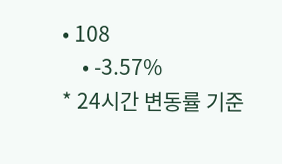• 108
    • -3.57%
* 24시간 변동률 기준